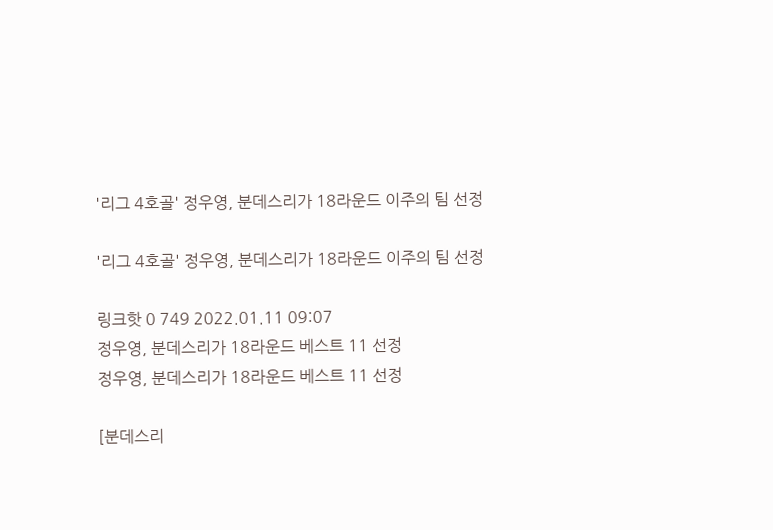'리그 4호골' 정우영, 분데스리가 18라운드 이주의 팀 선정

'리그 4호골' 정우영, 분데스리가 18라운드 이주의 팀 선정

링크핫 0 749 2022.01.11 09:07
정우영, 분데스리가 18라운드 베스트 11 선정
정우영, 분데스리가 18라운드 베스트 11 선정

[분데스리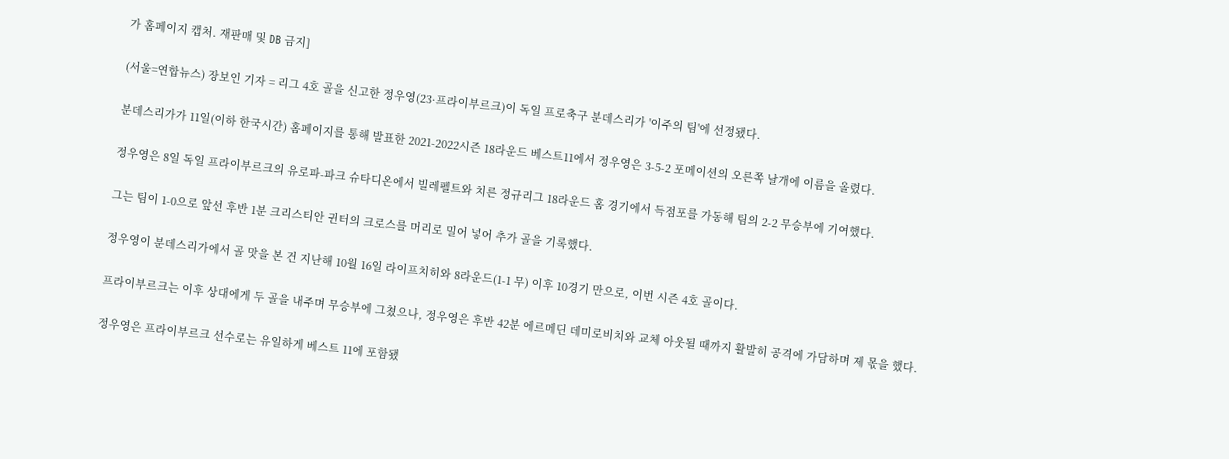가 홈페이지 캡처. 재판매 및 DB 금지]

(서울=연합뉴스) 장보인 기자 = 리그 4호 골을 신고한 정우영(23·프라이부르크)이 독일 프로축구 분데스리가 '이주의 팀'에 선정됐다.

분데스리가가 11일(이하 한국시간) 홈페이지를 통해 발표한 2021-2022시즌 18라운드 베스트11에서 정우영은 3-5-2 포메이션의 오른쪽 날개에 이름을 올렸다.

정우영은 8일 독일 프라이부르크의 유로파-파크 슈타디온에서 빌레펠트와 치른 정규리그 18라운드 홈 경기에서 득점포를 가동해 팀의 2-2 무승부에 기여했다.

그는 팀이 1-0으로 앞선 후반 1분 크리스티안 귄터의 크로스를 머리로 밀어 넣어 추가 골을 기록했다.

정우영이 분데스리가에서 골 맛을 본 건 지난해 10월 16일 라이프치히와 8라운드(1-1 무) 이후 10경기 만으로, 이번 시즌 4호 골이다.

프라이부르크는 이후 상대에게 두 골을 내주며 무승부에 그쳤으나, 정우영은 후반 42분 에르메딘 데미로비치와 교체 아웃될 때까지 활발히 공격에 가담하며 제 몫을 했다.

정우영은 프라이부르크 선수로는 유일하게 베스트 11에 포함됐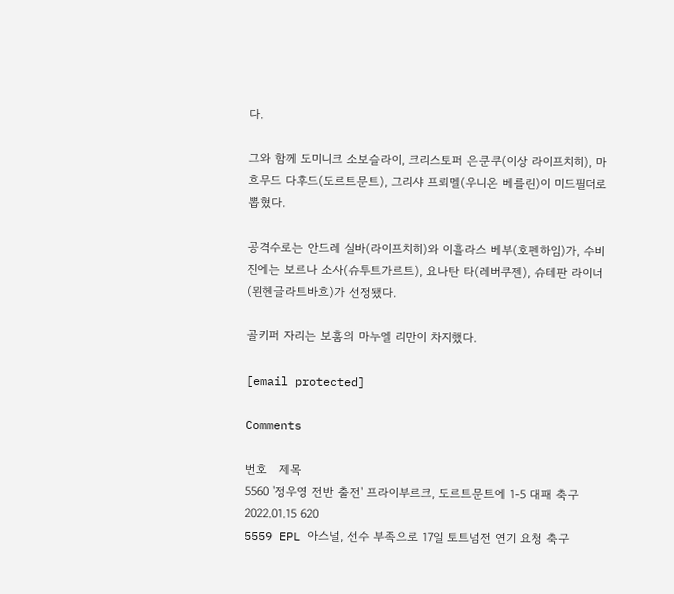다.

그와 함께 도미니크 소보슬라이, 크리스토퍼 은쿤쿠(이상 라이프치히), 마흐무드 다후드(도르트문트), 그리샤 프뢰멜(우니온 베를린)이 미드필더로 뽑혔다.

공격수로는 안드레 실바(라이프치히)와 이흘라스 베부(호펜하임)가, 수비진에는 보르나 소사(슈투트가르트), 요나탄 타(레버쿠젠), 슈테판 라이너(묀헨글라트바흐)가 선정됐다.

골키퍼 자리는 보훔의 마누엘 리만이 차지했다.

[email protected]

Comments

번호   제목
5560 '정우영 전반 출전' 프라이부르크, 도르트문트에 1-5 대패 축구 2022.01.15 620
5559 EPL 아스널, 선수 부족으로 17일 토트넘전 연기 요청 축구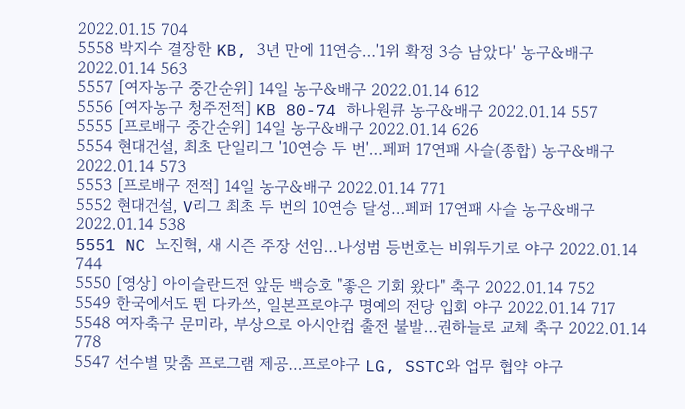2022.01.15 704
5558 박지수 결장한 KB, 3년 만에 11연승…'1위 확정 3승 남았다' 농구&배구 2022.01.14 563
5557 [여자농구 중간순위] 14일 농구&배구 2022.01.14 612
5556 [여자농구 청주전적] KB 80-74 하나원큐 농구&배구 2022.01.14 557
5555 [프로배구 중간순위] 14일 농구&배구 2022.01.14 626
5554 현대건설, 최초 단일리그 '10연승 두 번'…페퍼 17연패 사슬(종합) 농구&배구 2022.01.14 573
5553 [프로배구 전적] 14일 농구&배구 2022.01.14 771
5552 현대건설, V리그 최초 두 번의 10연승 달성…페퍼 17연패 사슬 농구&배구 2022.01.14 538
5551 NC 노진혁, 새 시즌 주장 선임…나성범 등번호는 비워두기로 야구 2022.01.14 744
5550 [영상] 아이슬란드전 앞둔 백승호 "좋은 기회 왔다" 축구 2022.01.14 752
5549 한국에서도 뛴 다카쓰, 일본프로야구 명예의 전당 입회 야구 2022.01.14 717
5548 여자축구 문미라, 부상으로 아시안컵 출전 불발…권하늘로 교체 축구 2022.01.14 778
5547 선수별 맞춤 프로그램 제공…프로야구 LG, SSTC와 업무 협약 야구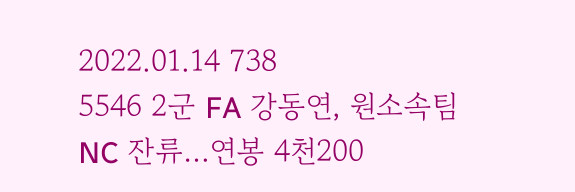2022.01.14 738
5546 2군 FA 강동연, 원소속팀 NC 잔류…연봉 4천200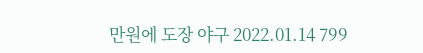만원에 도장 야구 2022.01.14 799